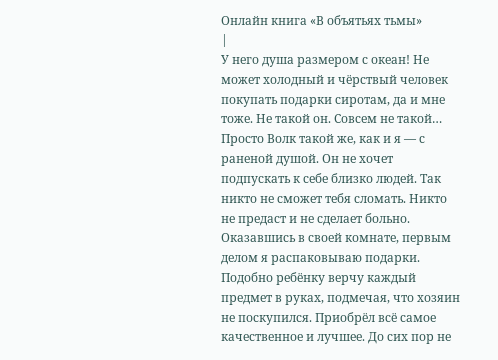Онлайн книга «В объятьях тьмы»
|
У него душа размером с океан! Не может холодный и чёрствый человек покупать подарки сиротам, да и мне тоже. Не такой он. Совсем не такой… Просто Волк такой же, как и я — с раненой душой. Он не хочет подпускать к себе близко людей. Так никто не сможет тебя сломать. Никто не предаст и не сделает больно. Оказавшись в своей комнате, первым делом я распаковываю подарки. Подобно ребёнку верчу каждый предмет в руках, подмечая, что хозяин не поскупился. Приобрёл всё самое качественное и лучшее. До сих пор не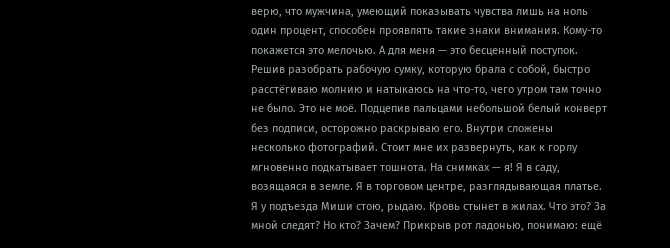верю, что мужчина, умеющий показывать чувства лишь на ноль один процент, способен проявлять такие знаки внимания. Кому-то покажется это мелочью. А для меня — это бесценный поступок. Решив разобрать рабочую сумку, которую брала с собой, быстро расстёгиваю молнию и натыкаюсь на что-то, чего утром там точно не было. Это не моё. Подцепив пальцами небольшой белый конверт без подписи, осторожно раскрываю его. Внутри сложены несколько фотографий. Стоит мне их развернуть, как к горлу мгновенно подкатывает тошнота. На снимках — я! Я в саду, возящаяся в земле. Я в торговом центре, разглядывающая платье. Я у подъезда Миши стою, рыдаю. Кровь стынет в жилах. Что это? За мной следят? Но кто? Зачем? Прикрыв рот ладонью, понимаю: ещё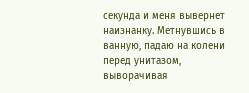секунда и меня вывернет наизнанку. Метнувшись в ванную, падаю на колени перед унитазом, выворачивая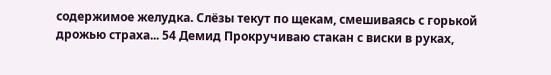содержимое желудка. Слёзы текут по щекам, смешиваясь с горькой дрожью страха... 54 Демид Прокручиваю стакан с виски в руках,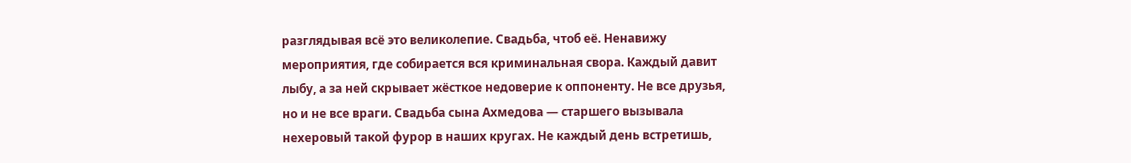разглядывая всё это великолепие. Свадьба, чтоб её. Ненавижу мероприятия, где собирается вся криминальная свора. Каждый давит лыбу, а за ней скрывает жёсткое недоверие к оппоненту. Не все друзья, но и не все враги. Свадьба сына Ахмедова — старшего вызывала нехеровый такой фурор в наших кругах. Не каждый день встретишь,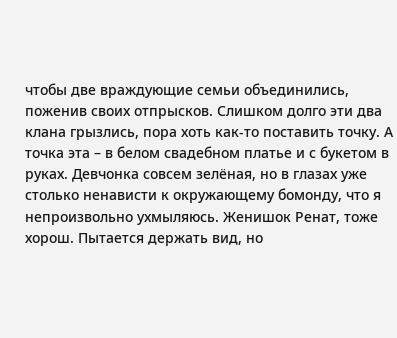чтобы две враждующие семьи объединились, поженив своих отпрысков. Слишком долго эти два клана грызлись, пора хоть как-то поставить точку. А точка эта – в белом свадебном платье и с букетом в руках. Девчонка совсем зелёная, но в глазах уже столько ненависти к окружающему бомонду, что я непроизвольно ухмыляюсь. Женишок Ренат, тоже хорош. Пытается держать вид, но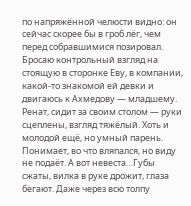по напряжённой челюсти видно: он сейчас скорее бы в гроб лёг, чем перед собравшимися позировал. Бросаю контрольный взгляд на стоящую в сторонке Еву, в компании, какой-то знакомой ей девки и двигаюсь к Ахмедову — младшему. Ренат, сидит за своим столом — руки сцеплены, взгляд тяжёлый. Хоть и молодой ещё, но умный парень. Понимает, во что вляпался, но виду не подаёт. А вот невеста…Губы сжаты, вилка в руке дрожит, глаза бегают. Даже через всю толпу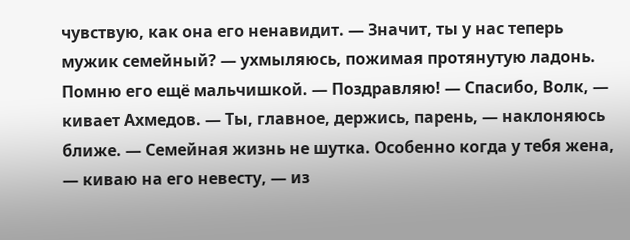чувствую, как она его ненавидит. — Значит, ты у нас теперь мужик семейный? — ухмыляюсь, пожимая протянутую ладонь. Помню его ещё мальчишкой. — Поздравляю! — Спасибо, Волк, — кивает Ахмедов. — Ты, главное, держись, парень, — наклоняюсь ближе. — Семейная жизнь не шутка. Особенно когда у тебя жена, — киваю на его невесту, — из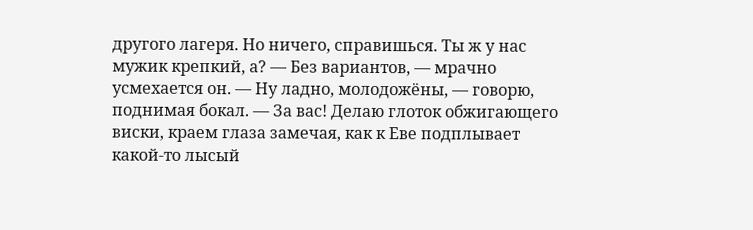другого лагеря. Но ничего, справишься. Ты ж у нас мужик крепкий, а? — Без вариантов, — мрачно усмехается он. — Ну ладно, молодожёны, — говорю, поднимая бокал. — За вас! Делаю глоток обжигающего виски, краем глаза замечая, как к Еве подплывает какой-то лысый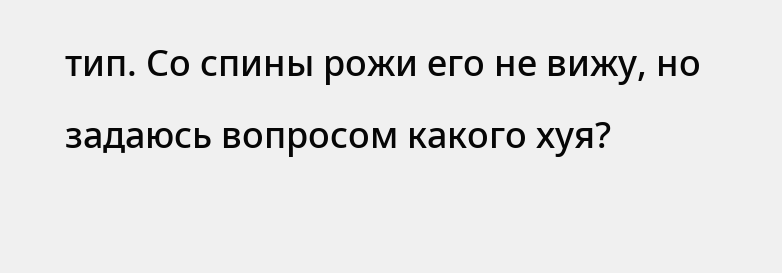тип. Со спины рожи его не вижу, но задаюсь вопросом какого хуя?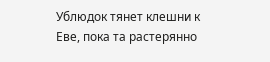Ублюдок тянет клешни к Еве, пока та растерянно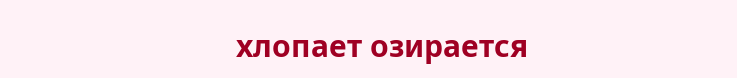хлопает озирается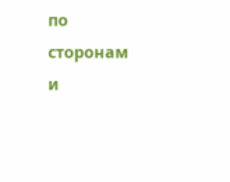по сторонам и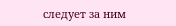следует за ним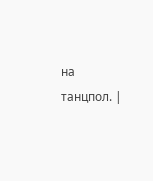на танцпол. |